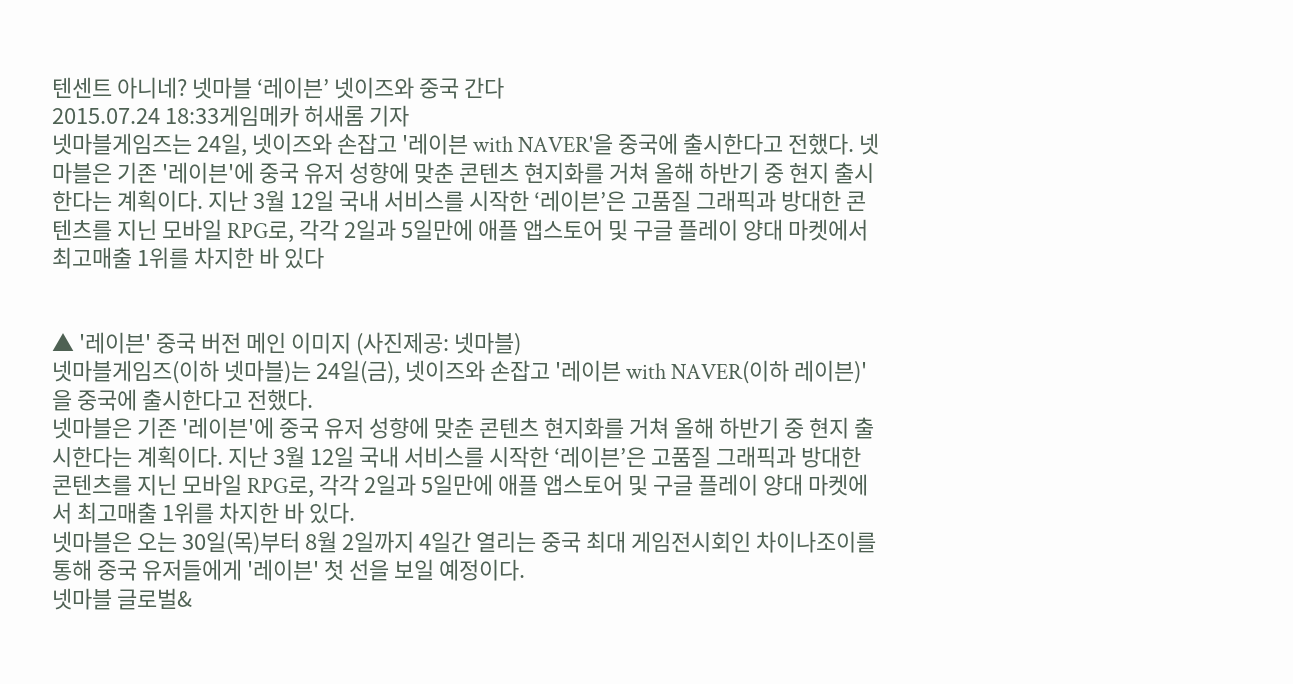텐센트 아니네? 넷마블 ‘레이븐’ 넷이즈와 중국 간다
2015.07.24 18:33게임메카 허새롬 기자
넷마블게임즈는 24일, 넷이즈와 손잡고 '레이븐 with NAVER'을 중국에 출시한다고 전했다. 넷마블은 기존 '레이븐'에 중국 유저 성향에 맞춘 콘텐츠 현지화를 거쳐 올해 하반기 중 현지 출시한다는 계획이다. 지난 3월 12일 국내 서비스를 시작한 ‘레이븐’은 고품질 그래픽과 방대한 콘텐츠를 지닌 모바일 RPG로, 각각 2일과 5일만에 애플 앱스토어 및 구글 플레이 양대 마켓에서 최고매출 1위를 차지한 바 있다


▲ '레이븐' 중국 버전 메인 이미지 (사진제공: 넷마블)
넷마블게임즈(이하 넷마블)는 24일(금), 넷이즈와 손잡고 '레이븐 with NAVER(이하 레이븐)'을 중국에 출시한다고 전했다.
넷마블은 기존 '레이븐'에 중국 유저 성향에 맞춘 콘텐츠 현지화를 거쳐 올해 하반기 중 현지 출시한다는 계획이다. 지난 3월 12일 국내 서비스를 시작한 ‘레이븐’은 고품질 그래픽과 방대한 콘텐츠를 지닌 모바일 RPG로, 각각 2일과 5일만에 애플 앱스토어 및 구글 플레이 양대 마켓에서 최고매출 1위를 차지한 바 있다.
넷마블은 오는 30일(목)부터 8월 2일까지 4일간 열리는 중국 최대 게임전시회인 차이나조이를 통해 중국 유저들에게 '레이븐' 첫 선을 보일 예정이다.
넷마블 글로벌&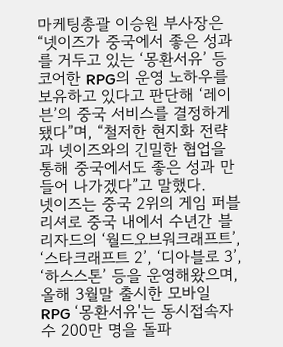마케팅총괄 이승원 부사장은 “넷이즈가 중국에서 좋은 성과를 거두고 있는 ‘몽환서유’ 등 코어한 RPG의 운영 노하우를 보유하고 있다고 판단해 ‘레이븐’의 중국 서비스를 결정하게 됐다”며, “철저한 현지화 전략과 넷이즈와의 긴밀한 협업을 통해 중국에서도 좋은 성과 만들어 나가겠다”고 말했다.
넷이즈는 중국 2위의 게임 퍼블리셔로 중국 내에서 수년간 블리자드의 ‘월드오브워크래프트’, ‘스타크래프트 2’, ‘디아블로 3’, ‘하스스톤’ 등을 운영해왔으며, 올해 3월말 출시한 모바일 RPG ‘몽환서유'는 동시접속자수 200만 명을 돌파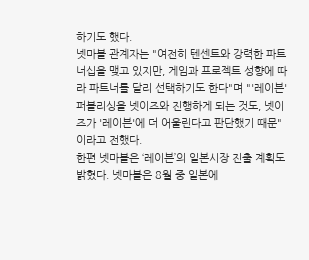하기도 했다.
넷마블 관계자는 "여전히 텐센트와 강력한 파트너십을 맺고 있지만, 게임과 프로젝트 성향에 따라 파트너를 달리 선택하기도 한다"며 "'레이븐' 퍼블리싱을 넷이즈와 진행하게 되는 것도, 넷이즈가 '레이븐'에 더 어울린다고 판단했기 때문"이라고 전했다.
한편 넷마블은 ‘레이븐’의 일본시장 진출 계획도 밝혔다. 넷마블은 8월 중 일본에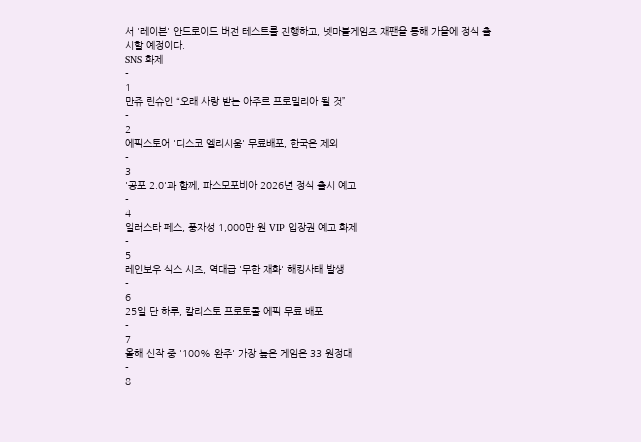서 '레이븐' 안드로이드 버전 테스트를 진행하고, 넷마블게임즈 재팬을 통해 가을에 정식 출시할 예정이다.
SNS 화제
-
1
만쥬 린슈인 “오래 사랑 받는 아주르 프로밀리아 될 것”
-
2
에픽스토어 '디스코 엘리시움' 무료배포, 한국은 제외
-
3
'공포 2.0'과 함께, 파스모포비아 2026년 정식 출시 예고
-
4
일러스타 페스, 풍자성 1,000만 원 VIP 입장권 예고 화제
-
5
레인보우 식스 시즈, 역대급 '무한 재화' 해킹사태 발생
-
6
25일 단 하루, 칼리스토 프로토콜 에픽 무료 배포
-
7
올해 신작 중 '100% 완주' 가장 높은 게임은 33 원정대
-
8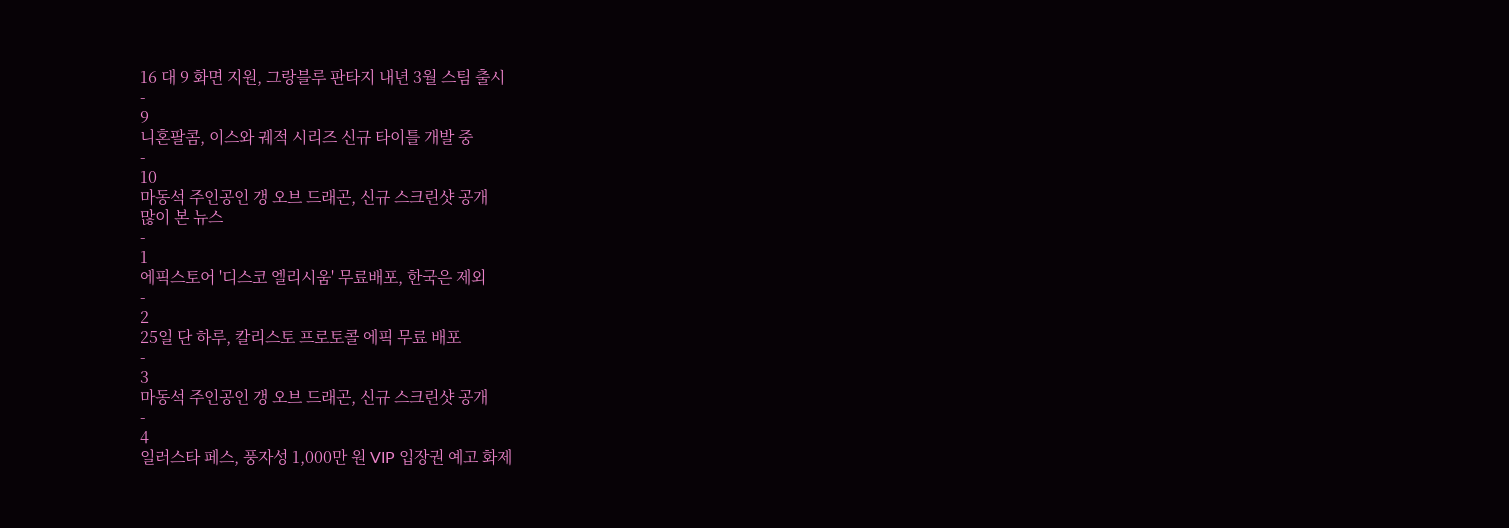16 대 9 화면 지원, 그랑블루 판타지 내년 3월 스팀 출시
-
9
니혼팔콤, 이스와 궤적 시리즈 신규 타이틀 개발 중
-
10
마동석 주인공인 갱 오브 드래곤, 신규 스크린샷 공개
많이 본 뉴스
-
1
에픽스토어 '디스코 엘리시움' 무료배포, 한국은 제외
-
2
25일 단 하루, 칼리스토 프로토콜 에픽 무료 배포
-
3
마동석 주인공인 갱 오브 드래곤, 신규 스크린샷 공개
-
4
일러스타 페스, 풍자성 1,000만 원 VIP 입장권 예고 화제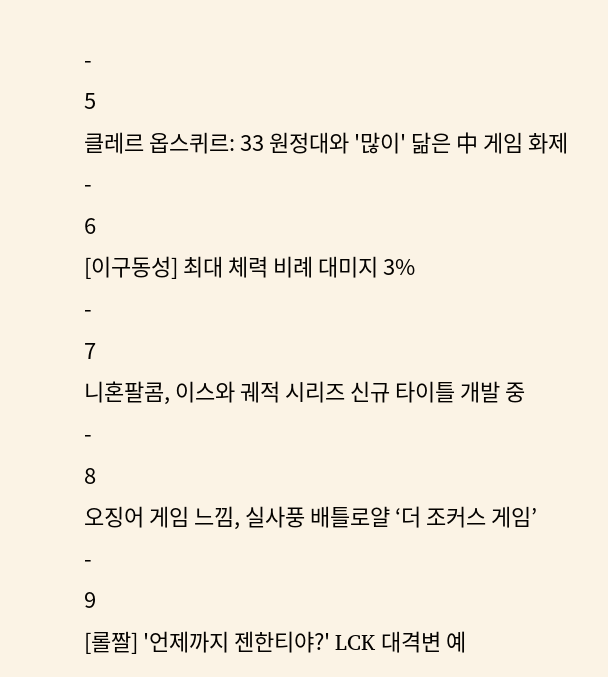-
5
클레르 옵스퀴르: 33 원정대와 '많이' 닮은 中 게임 화제
-
6
[이구동성] 최대 체력 비례 대미지 3%
-
7
니혼팔콤, 이스와 궤적 시리즈 신규 타이틀 개발 중
-
8
오징어 게임 느낌, 실사풍 배틀로얄 ‘더 조커스 게임’
-
9
[롤짤] '언제까지 젠한티야?' LCK 대격변 예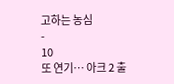고하는 농심
-
10
또 연기… 아크 2 출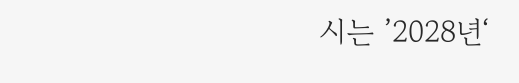시는 ’2028년‘